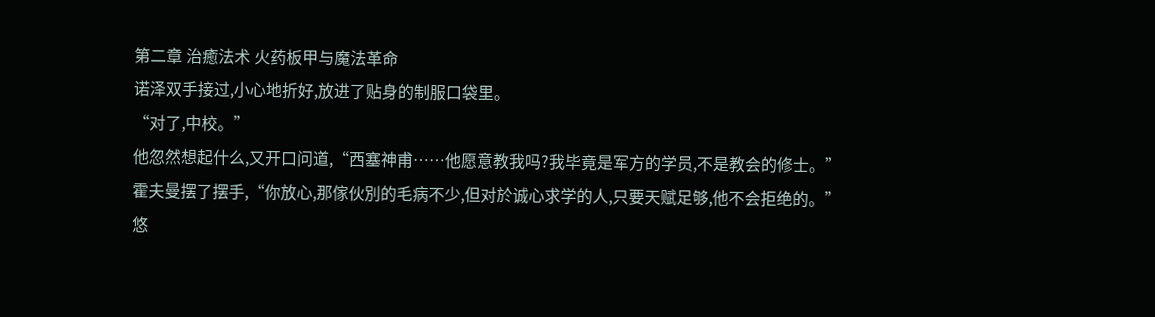第二章 治癒法术 火药板甲与魔法革命
诺泽双手接过,小心地折好,放进了贴身的制服口袋里。
“对了,中校。”
他忽然想起什么,又开口问道,“西塞神甫……他愿意教我吗?我毕竟是军方的学员,不是教会的修士。”
霍夫曼摆了摆手,“你放心,那傢伙別的毛病不少,但对於诚心求学的人,只要天赋足够,他不会拒绝的。”
悠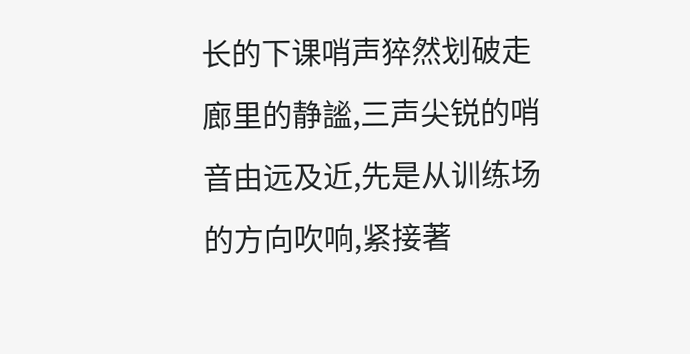长的下课哨声猝然划破走廊里的静謐,三声尖锐的哨音由远及近,先是从训练场的方向吹响,紧接著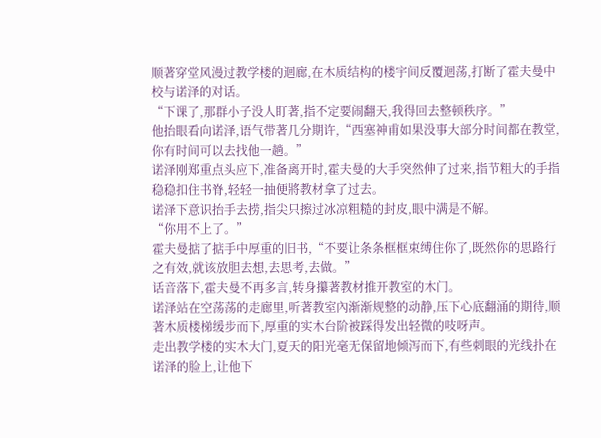顺著穿堂风漫过教学楼的迴廊,在木质结构的楼宇间反覆迴荡,打断了霍夫曼中校与诺泽的对话。
“下课了,那群小子没人盯著,指不定要闹翻天,我得回去整顿秩序。”
他抬眼看向诺泽,语气带著几分期许,“西塞神甫如果没事大部分时间都在教堂,你有时间可以去找他一趟。”
诺泽刚郑重点头应下,准备离开时,霍夫曼的大手突然伸了过来,指节粗大的手指稳稳扣住书脊,轻轻一抽便將教材拿了过去。
诺泽下意识抬手去捞,指尖只擦过冰凉粗糙的封皮,眼中满是不解。
“你用不上了。”
霍夫曼掂了掂手中厚重的旧书,“不要让条条框框束缚住你了,既然你的思路行之有效,就该放胆去想,去思考,去做。”
话音落下,霍夫曼不再多言,转身攥著教材推开教室的木门。
诺泽站在空荡荡的走廊里,听著教室內渐渐规整的动静,压下心底翻涌的期待,顺著木质楼梯缓步而下,厚重的实木台阶被踩得发出轻微的吱呀声。
走出教学楼的实木大门,夏天的阳光毫无保留地倾泻而下,有些刺眼的光线扑在诺泽的脸上,让他下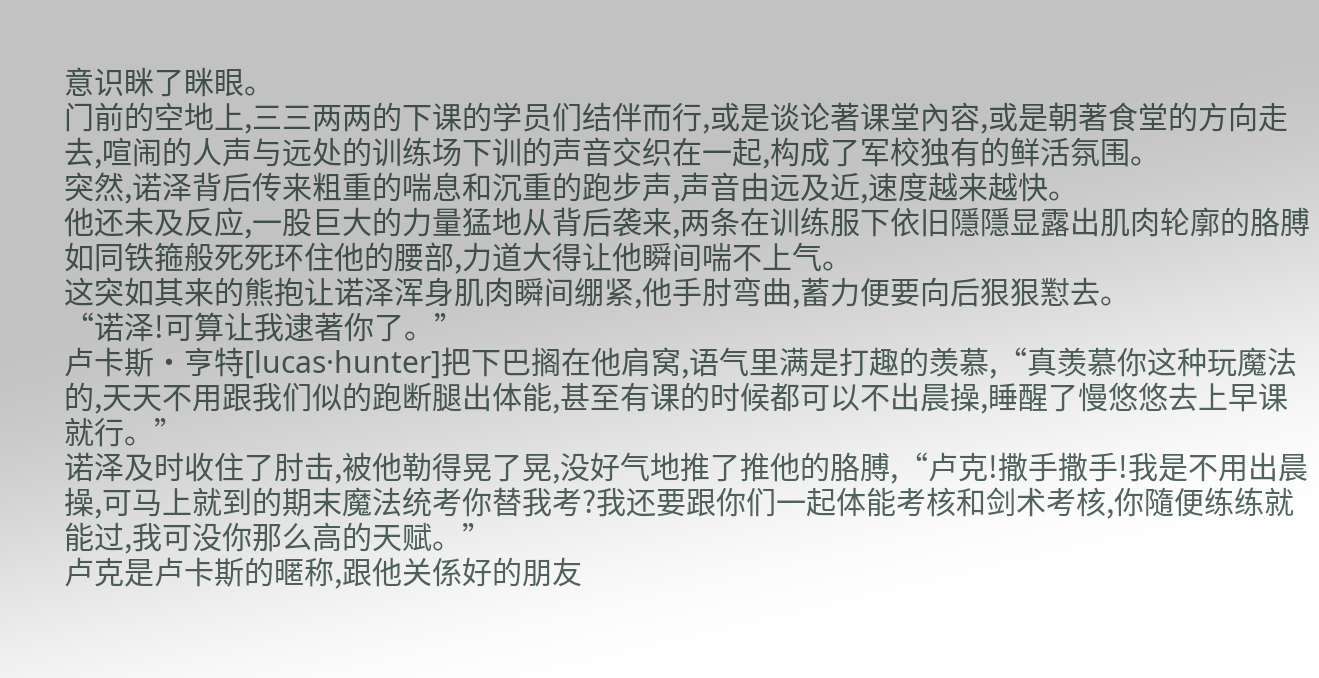意识眯了眯眼。
门前的空地上,三三两两的下课的学员们结伴而行,或是谈论著课堂內容,或是朝著食堂的方向走去,喧闹的人声与远处的训练场下训的声音交织在一起,构成了军校独有的鲜活氛围。
突然,诺泽背后传来粗重的喘息和沉重的跑步声,声音由远及近,速度越来越快。
他还未及反应,一股巨大的力量猛地从背后袭来,两条在训练服下依旧隱隱显露出肌肉轮廓的胳膊如同铁箍般死死环住他的腰部,力道大得让他瞬间喘不上气。
这突如其来的熊抱让诺泽浑身肌肉瞬间绷紧,他手肘弯曲,蓄力便要向后狠狠懟去。
“诺泽!可算让我逮著你了。”
卢卡斯·亨特[lucas·hunter]把下巴搁在他肩窝,语气里满是打趣的羡慕,“真羡慕你这种玩魔法的,天天不用跟我们似的跑断腿出体能,甚至有课的时候都可以不出晨操,睡醒了慢悠悠去上早课就行。”
诺泽及时收住了肘击,被他勒得晃了晃,没好气地推了推他的胳膊,“卢克!撒手撒手!我是不用出晨操,可马上就到的期末魔法统考你替我考?我还要跟你们一起体能考核和剑术考核,你隨便练练就能过,我可没你那么高的天赋。”
卢克是卢卡斯的暱称,跟他关係好的朋友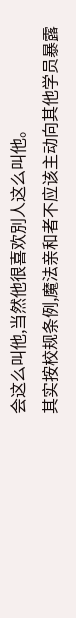会这么叫他,当然他很喜欢別人这么叫他。
其实按校规条例,魔法亲和者不应该主动向其他学员暴露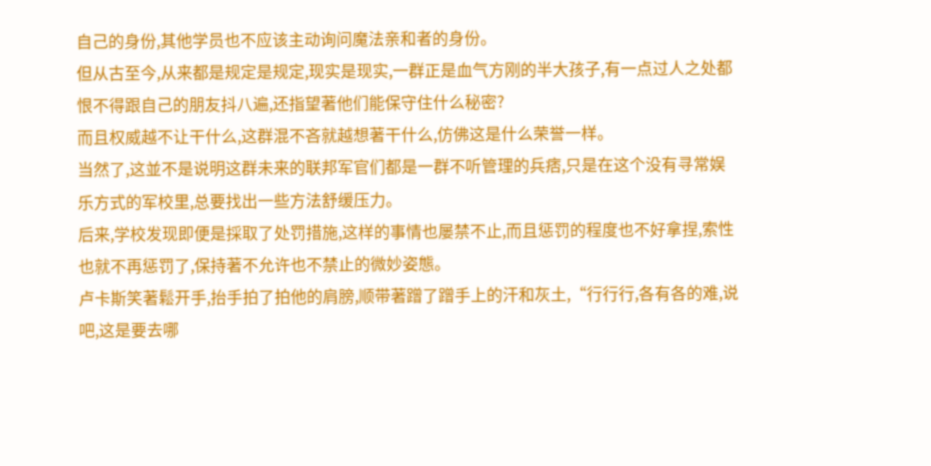自己的身份,其他学员也不应该主动询问魔法亲和者的身份。
但从古至今,从来都是规定是规定,现实是现实,一群正是血气方刚的半大孩子,有一点过人之处都恨不得跟自己的朋友抖八遍,还指望著他们能保守住什么秘密?
而且权威越不让干什么,这群混不吝就越想著干什么,仿佛这是什么荣誉一样。
当然了,这並不是说明这群未来的联邦军官们都是一群不听管理的兵痞,只是在这个没有寻常娱乐方式的军校里,总要找出一些方法舒缓压力。
后来,学校发现即便是採取了处罚措施,这样的事情也屡禁不止,而且惩罚的程度也不好拿捏,索性也就不再惩罚了,保持著不允许也不禁止的微妙姿態。
卢卡斯笑著鬆开手,抬手拍了拍他的肩膀,顺带著蹭了蹭手上的汗和灰土,“行行行,各有各的难,说吧,这是要去哪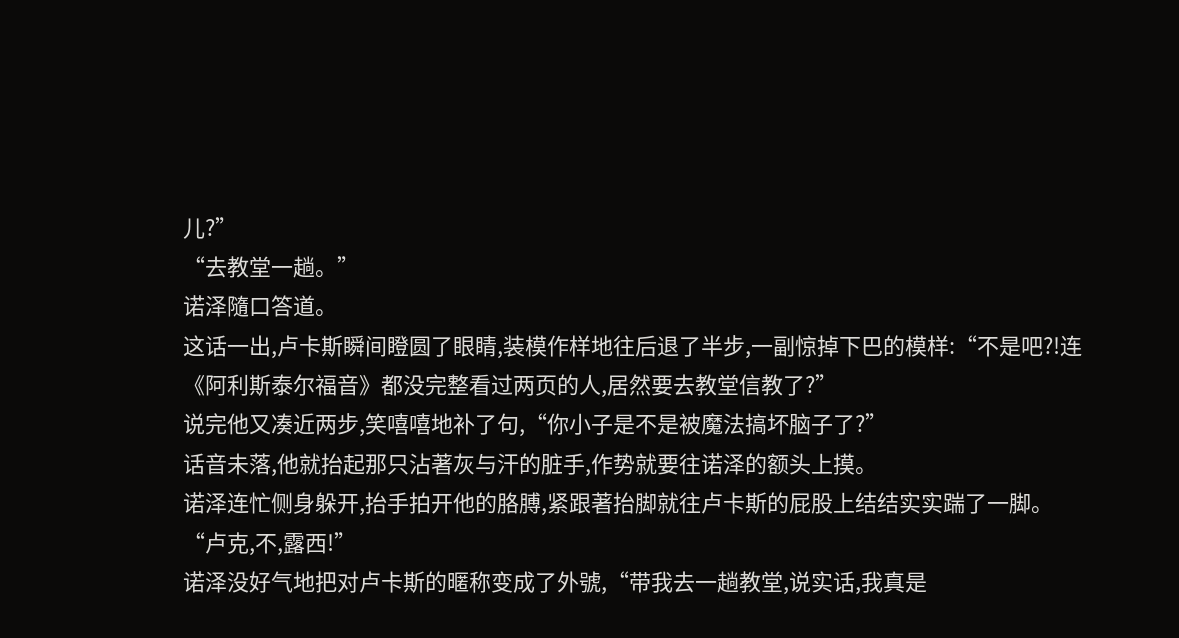儿?”
“去教堂一趟。”
诺泽隨口答道。
这话一出,卢卡斯瞬间瞪圆了眼睛,装模作样地往后退了半步,一副惊掉下巴的模样:“不是吧?!连《阿利斯泰尔福音》都没完整看过两页的人,居然要去教堂信教了?”
说完他又凑近两步,笑嘻嘻地补了句,“你小子是不是被魔法搞坏脑子了?”
话音未落,他就抬起那只沾著灰与汗的脏手,作势就要往诺泽的额头上摸。
诺泽连忙侧身躲开,抬手拍开他的胳膊,紧跟著抬脚就往卢卡斯的屁股上结结实实踹了一脚。
“卢克,不,露西!”
诺泽没好气地把对卢卡斯的暱称变成了外號,“带我去一趟教堂,说实话,我真是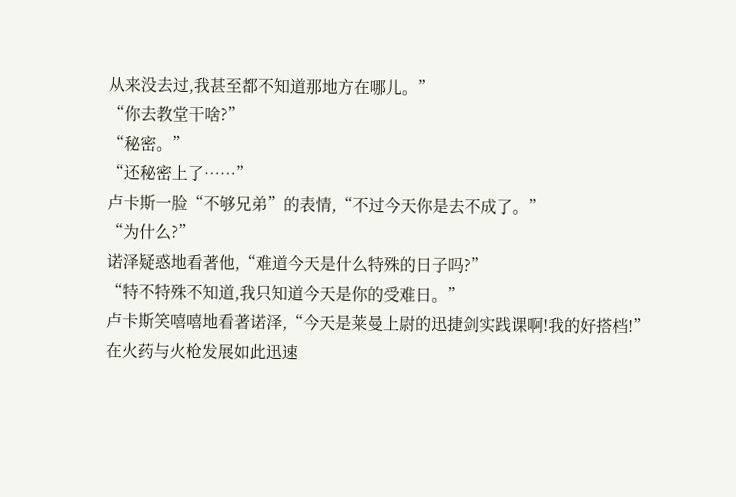从来没去过,我甚至都不知道那地方在哪儿。”
“你去教堂干啥?”
“秘密。”
“还秘密上了……”
卢卡斯一脸“不够兄弟”的表情,“不过今天你是去不成了。”
“为什么?”
诺泽疑惑地看著他,“难道今天是什么特殊的日子吗?”
“特不特殊不知道,我只知道今天是你的受难日。”
卢卡斯笑嘻嘻地看著诺泽,“今天是莱曼上尉的迅捷剑实践课啊!我的好搭档!”
在火药与火枪发展如此迅速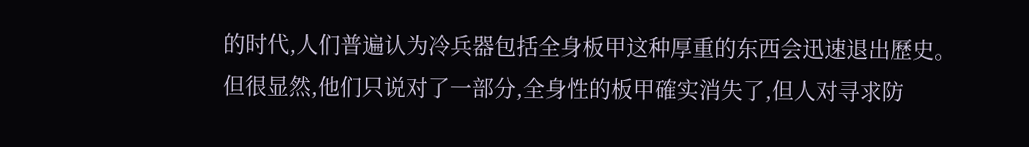的时代,人们普遍认为冷兵器包括全身板甲这种厚重的东西会迅速退出歷史。
但很显然,他们只说对了一部分,全身性的板甲確实消失了,但人对寻求防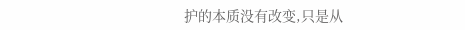护的本质没有改变,只是从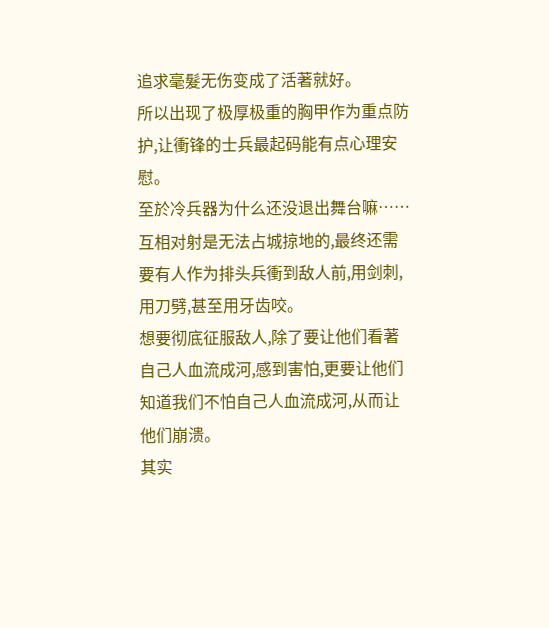追求毫髮无伤变成了活著就好。
所以出现了极厚极重的胸甲作为重点防护,让衝锋的士兵最起码能有点心理安慰。
至於冷兵器为什么还没退出舞台嘛……互相对射是无法占城掠地的,最终还需要有人作为排头兵衝到敌人前,用剑刺,用刀劈,甚至用牙齿咬。
想要彻底征服敌人,除了要让他们看著自己人血流成河,感到害怕,更要让他们知道我们不怕自己人血流成河,从而让他们崩溃。
其实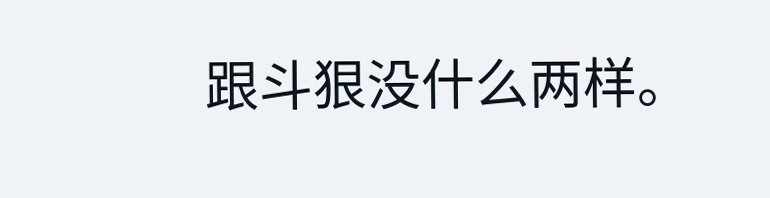跟斗狠没什么两样。